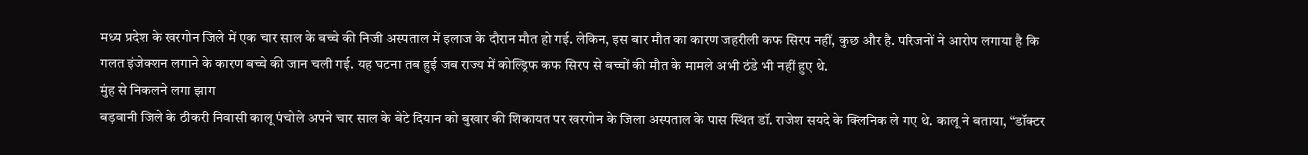मध्य प्रदेश के खरगोन जिले में एक चार साल के बच्चे की निजी अस्पताल में इलाज के दौरान मौत हो गई. लेकिन, इस बार मौत का कारण जहरीली कफ सिरप नहीं, कुछ और है. परिजनों ने आरोप लगाया है कि गलत इंजेक्शन लगाने के कारण बच्चे की जान चली गई. यह घटना तब हुई जब राज्य में कोल्ड्रिफ कफ सिरप से बच्चों की मौत के मामले अभी ठंडे भी नहीं हुए थे.
मुंह से निकलने लगा झाग
बड़वानी जिले के ठीकरी निवासी कालू पंचोले अपने चार साल के बेटे दियान को बुखार की शिकायत पर खरगोन के जिला अस्पताल के पास स्थित डॉ. राजेश सयदे के क्लिनिक ले गए थे. कालू ने बताया, “डॉक्टर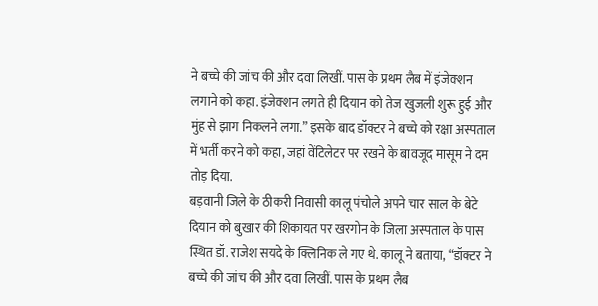ने बच्चे की जांच की और दवा लिखीं. पास के प्रथम लैब में इंजेक्शन लगाने को कहा. इंजेक्शन लगते ही दियान को तेज खुजली शुरू हुई और मुंह से झाग निकलने लगा.” इसके बाद डॉक्टर ने बच्चे को रक्षा अस्पताल में भर्ती करने को कहा, जहां वेंटिलेटर पर रखने के बावजूद मासूम ने दम तोड़ दिया.
बड़वानी जिले के ठीकरी निवासी कालू पंचोले अपने चार साल के बेटे दियान को बुखार की शिकायत पर खरगोन के जिला अस्पताल के पास स्थित डॉ. राजेश सयदे के क्लिनिक ले गए थे. कालू ने बताया, “डॉक्टर ने बच्चे की जांच की और दवा लिखीं. पास के प्रथम लैब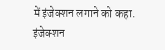में इंजेक्शन लगाने को कहा. इंजेक्शन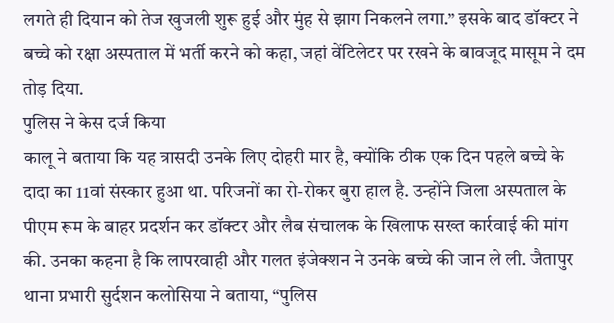लगते ही दियान को तेज खुजली शुरू हुई और मुंह से झाग निकलने लगा.” इसके बाद डॉक्टर ने बच्चे को रक्षा अस्पताल में भर्ती करने को कहा, जहां वेंटिलेटर पर रखने के बावजूद मासूम ने दम तोड़ दिया.
पुलिस ने केस दर्ज किया
कालू ने बताया कि यह त्रासदी उनके लिए दोहरी मार है, क्योंकि ठीक एक दिन पहले बच्चे के दादा का 11वां संस्कार हुआ था. परिजनों का रो-रोकर बुरा हाल है. उन्होंने जिला अस्पताल के पीएम रूम के बाहर प्रदर्शन कर डॉक्टर और लैब संचालक के खिलाफ सख्त कार्रवाई की मांग की. उनका कहना है कि लापरवाही और गलत इंजेक्शन ने उनके बच्चे की जान ले ली. जैतापुर थाना प्रभारी सुर्दशन कलोसिया ने बताया, “पुलिस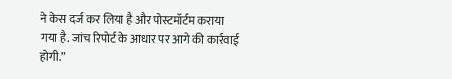ने केस दर्ज कर लिया है और पोस्टमॉर्टम कराया गया है. जांच रिपोर्ट के आधार पर आगे की कार्रवाई होगी.”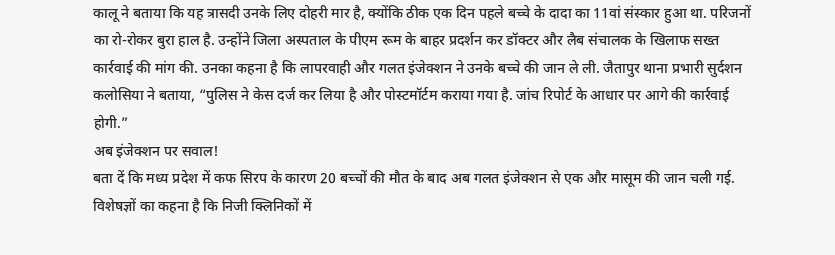कालू ने बताया कि यह त्रासदी उनके लिए दोहरी मार है, क्योंकि ठीक एक दिन पहले बच्चे के दादा का 11वां संस्कार हुआ था. परिजनों का रो-रोकर बुरा हाल है. उन्होंने जिला अस्पताल के पीएम रूम के बाहर प्रदर्शन कर डॉक्टर और लैब संचालक के खिलाफ सख्त कार्रवाई की मांग की. उनका कहना है कि लापरवाही और गलत इंजेक्शन ने उनके बच्चे की जान ले ली. जैतापुर थाना प्रभारी सुर्दशन कलोसिया ने बताया, “पुलिस ने केस दर्ज कर लिया है और पोस्टमॉर्टम कराया गया है. जांच रिपोर्ट के आधार पर आगे की कार्रवाई होगी.”
अब इंजेक्शन पर सवाल!
बता दें कि मध्य प्रदेश में कफ सिरप के कारण 20 बच्चों की मौत के बाद अब गलत इंजेक्शन से एक और मासूम की जान चली गई. विशेषज्ञों का कहना है कि निजी क्लिनिकों में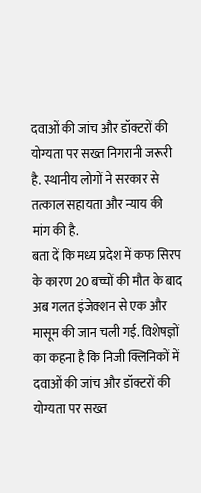दवाओं की जांच और डॉक्टरों की योग्यता पर सख्त निगरानी जरूरी है. स्थानीय लोगों ने सरकार से तत्काल सहायता और न्याय की मांग की है.
बता दें कि मध्य प्रदेश में कफ सिरप के कारण 20 बच्चों की मौत के बाद अब गलत इंजेक्शन से एक और मासूम की जान चली गई. विशेषज्ञों का कहना है कि निजी क्लिनिकों में दवाओं की जांच और डॉक्टरों की योग्यता पर सख्त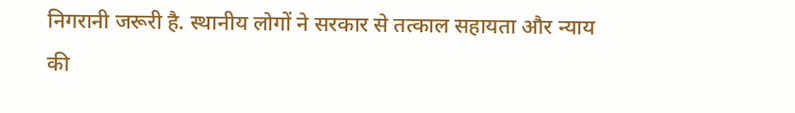निगरानी जरूरी है. स्थानीय लोगों ने सरकार से तत्काल सहायता और न्याय की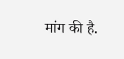मांग की है.